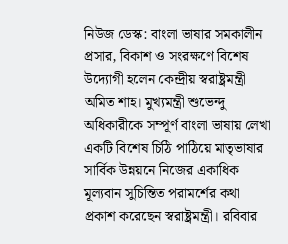নিউজ ডেস্ক: বাংলা ভাষার সমকালীন প্রসার, বিকাশ ও সংরক্ষণে বিশেষ উদ্যোগী হলেন কেন্দ্রীয় স্বরাষ্ট্রমন্ত্রী অমিত শাহ। মুখ্যমন্ত্রী শুভেন্দু অধিকারীকে সম্পূর্ণ বাংলা ভাষায় লেখা একটি বিশেষ চিঠি পাঠিয়ে মাতৃভাষার সার্বিক উন্নয়নে নিজের একাধিক মূল্যবান সুচিন্তিত পরামর্শের কথা প্রকাশ করেছেন স্বরাষ্ট্রমন্ত্রী। রবিবার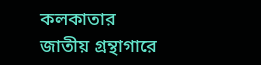কলকাতার জাতীয় গ্রন্থাগারে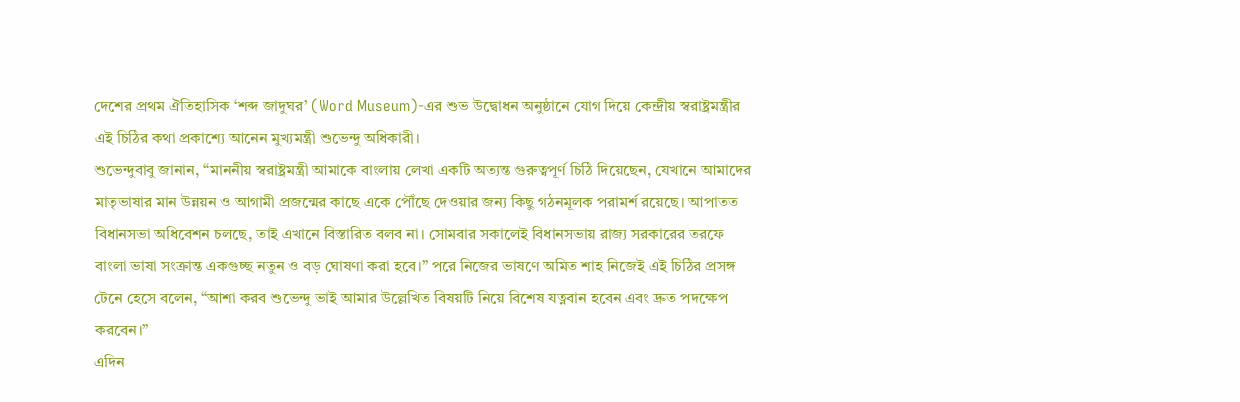দেশের প্রথম ঐতিহাসিক ‘শব্দ জাদুঘর’ (Word Museum)-এর শুভ উদ্বোধন অনুষ্ঠানে যোগ দিয়ে কেন্দ্রীয় স্বরাষ্ট্রমন্ত্রীর এই চিঠির কথা প্রকাশ্যে আনেন মুখ্যমন্ত্রী শুভেন্দু অধিকারী।
শুভেন্দুবাবু জানান, “মাননীয় স্বরাষ্ট্রমন্ত্রী আমাকে বাংলায় লেখা একটি অত্যন্ত গুরুত্বপূর্ণ চিঠি দিয়েছেন, যেখানে আমাদের মাতৃভাষার মান উন্নয়ন ও আগামী প্রজন্মের কাছে একে পৌঁছে দেওয়ার জন্য কিছু গঠনমূলক পরামর্শ রয়েছে। আপাতত বিধানসভা অধিবেশন চলছে, তাই এখানে বিস্তারিত বলব না। সোমবার সকালেই বিধানসভায় রাজ্য সরকারের তরফে বাংলা ভাষা সংক্রান্ত একগুচ্ছ নতুন ও বড় ঘোষণা করা হবে।” পরে নিজের ভাষণে অমিত শাহ নিজেই এই চিঠির প্রসঙ্গ টেনে হেসে বলেন, “আশা করব শুভেন্দু ভাই আমার উল্লেখিত বিষয়টি নিয়ে বিশেষ যত্নবান হবেন এবং দ্রুত পদক্ষেপ করবেন।”
এদিন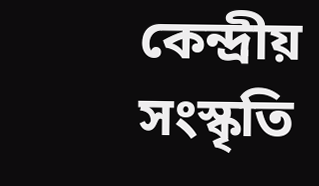কেন্দ্রীয় সংস্কৃতি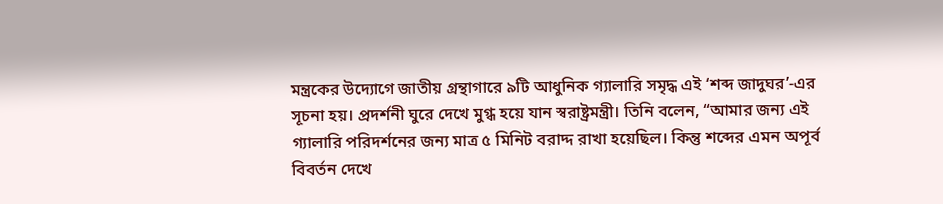মন্ত্রকের উদ্যোগে জাতীয় গ্রন্থাগারে ৯টি আধুনিক গ্যালারি সমৃদ্ধ এই ‘শব্দ জাদুঘর’-এর সূচনা হয়। প্রদর্শনী ঘুরে দেখে মুগ্ধ হয়ে যান স্বরাষ্ট্রমন্ত্রী। তিনি বলেন, “আমার জন্য এই গ্যালারি পরিদর্শনের জন্য মাত্র ৫ মিনিট বরাদ্দ রাখা হয়েছিল। কিন্তু শব্দের এমন অপূর্ব বিবর্তন দেখে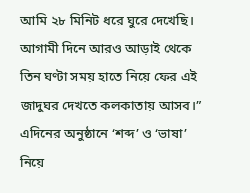আমি ২৮ মিনিট ধরে ঘুরে দেখেছি। আগামী দিনে আরও আড়াই থেকে তিন ঘণ্টা সময় হাতে নিয়ে ফের এই জাদুঘর দেখতে কলকাতায় আসব।” এদিনের অনুষ্ঠানে ‘শব্দ’ ও ‘ভাষা’ নিয়ে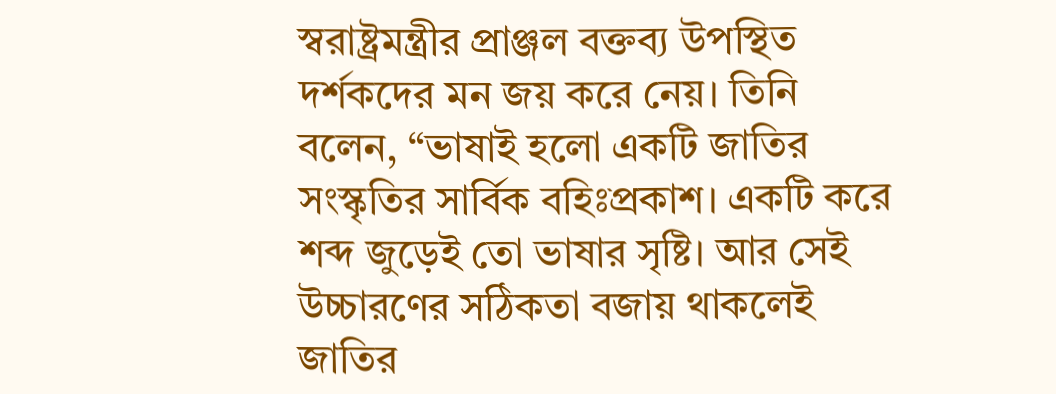স্বরাষ্ট্রমন্ত্রীর প্রাঞ্জল বক্তব্য উপস্থিত দর্শকদের মন জয় করে নেয়। তিনি বলেন, “ভাষাই হলো একটি জাতির সংস্কৃতির সার্বিক বহিঃপ্রকাশ। একটি করে শব্দ জুড়েই তো ভাষার সৃষ্টি। আর সেই উচ্চারণের সঠিকতা বজায় থাকলেই জাতির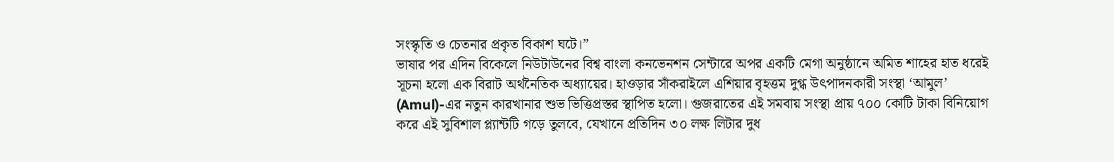সংস্কৃতি ও চেতনার প্রকৃত বিকাশ ঘটে।”
ভাষার পর এদিন বিকেলে নিউটাউনের বিশ্ব বাংলা কনভেনশন সেন্টারে অপর একটি মেগা অনুষ্ঠানে অমিত শাহের হাত ধরেই সূচনা হলো এক বিরাট অর্থনৈতিক অধ্যায়ের। হাওড়ার সাঁকরাইলে এশিয়ার বৃহত্তম দুগ্ধ উৎপাদনকারী সংস্থা ‘আমুল’ (Amul)-এর নতুন কারখানার শুভ ভিত্তিপ্রস্তর স্থাপিত হলো। গুজরাতের এই সমবায় সংস্থা প্রায় ৭০০ কোটি টাকা বিনিয়োগ করে এই সুবিশাল প্ল্যান্টটি গড়ে তুলবে, যেখানে প্রতিদিন ৩০ লক্ষ লিটার দুধ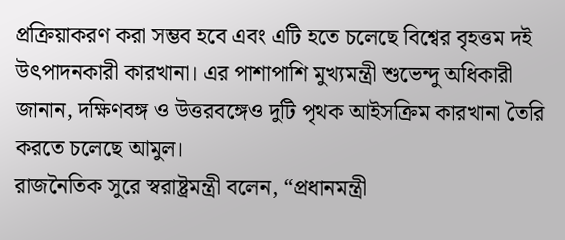প্রক্রিয়াকরণ করা সম্ভব হবে এবং এটি হতে চলেছে বিশ্বের বৃহত্তম দই উৎপাদনকারী কারখানা। এর পাশাপাশি মুখ্যমন্ত্রী শুভেন্দু অধিকারী জানান, দক্ষিণবঙ্গ ও উত্তরবঙ্গেও দুটি পৃথক আইসক্রিম কারখানা তৈরি করতে চলেছে আমুল।
রাজনৈতিক সুরে স্বরাষ্ট্রমন্ত্রী বলেন, “প্রধানমন্ত্রী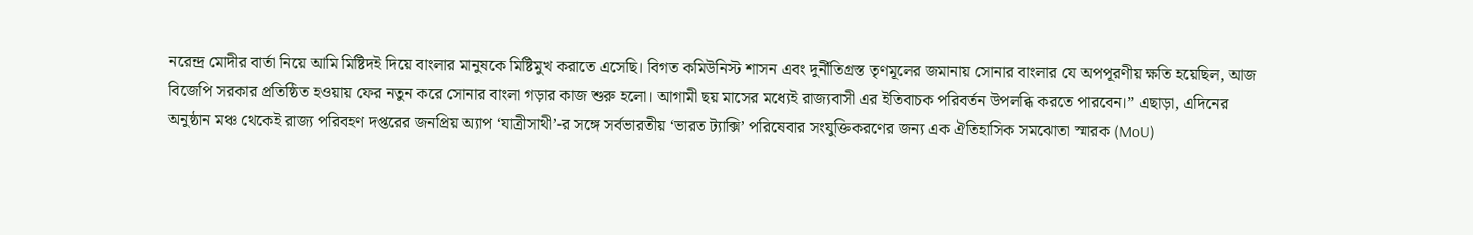নরেন্দ্র মোদীর বার্তা নিয়ে আমি মিষ্টিদই দিয়ে বাংলার মানুষকে মিষ্টিমুখ করাতে এসেছি। বিগত কমিউনিস্ট শাসন এবং দুর্নীতিগ্রস্ত তৃণমূলের জমানায় সোনার বাংলার যে অপপূরণীয় ক্ষতি হয়েছিল, আজ বিজেপি সরকার প্রতিষ্ঠিত হওয়ায় ফের নতুন করে সোনার বাংলা গড়ার কাজ শুরু হলো। আগামী ছয় মাসের মধ্যেই রাজ্যবাসী এর ইতিবাচক পরিবর্তন উপলব্ধি করতে পারবেন।” এছাড়া, এদিনের অনুষ্ঠান মঞ্চ থেকেই রাজ্য পরিবহণ দপ্তরের জনপ্রিয় অ্যাপ ‘যাত্রীসাথী’-র সঙ্গে সর্বভারতীয় ‘ভারত ট্যাক্সি’ পরিষেবার সংযুক্তিকরণের জন্য এক ঐতিহাসিক সমঝোতা স্মারক (MoU)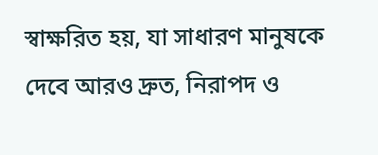স্বাক্ষরিত হয়, যা সাধারণ মানুষকে দেবে আরও দ্রুত, নিরাপদ ও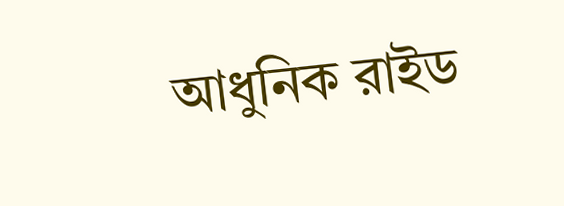আধুনিক রাইড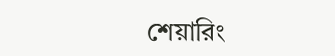শেয়ারিং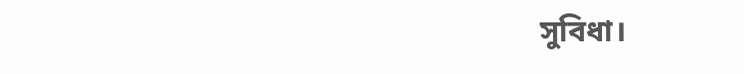সুবিধা।